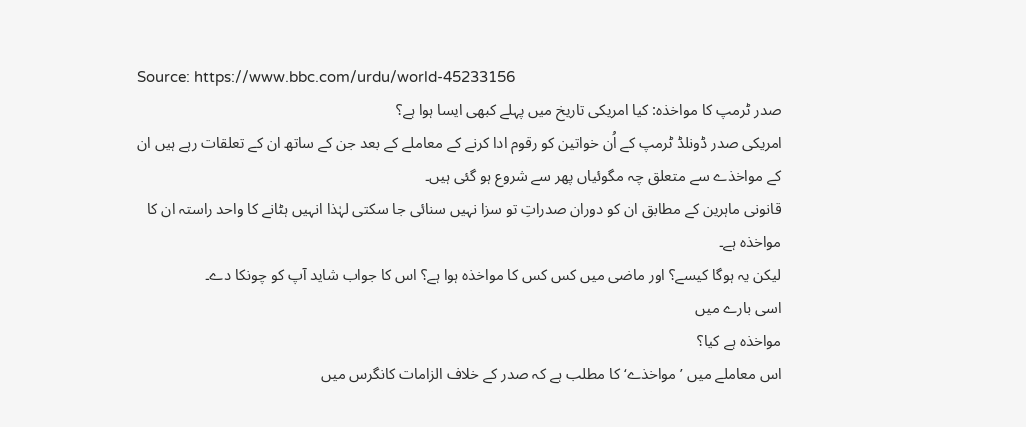Source: https://www.bbc.com/urdu/world-45233156
صدر ٹرمپ کا مواخذہ: کیا امریکی تاریخ میں پہلے کبھی ایسا ہوا ہے؟
امریکی صدر ڈونلڈ ٹرمپ کے اُن خواتین کو رقوم ادا کرنے کے معاملے کے بعد جن کے ساتھ ان کے تعلقات رہے ہیں ان کے مواخذے سے متعلق چہ مگوئیاں پھر سے شروع ہو گئی ہیں۔
قانونی ماہرین کے مطابق ان کو دوران صدراتِ تو سزا نہیں سنائی جا سکتی لہٰذا انہیں ہٹانے کا واحد راستہ ان کا مواخذہ ہے۔
لیکن یہ ہوگا کیسے؟ اور ماضی میں کس کس کا مواخذہ ہوا ہے؟ اس کا جواب شاید آپ کو چونکا دے۔
اسی بارے میں
مواخذہ ہے کیا؟
اس معاملے میں ’مواخذے‘ کا مطلب ہے کہ صدر کے خلاف الزامات کانگرس میں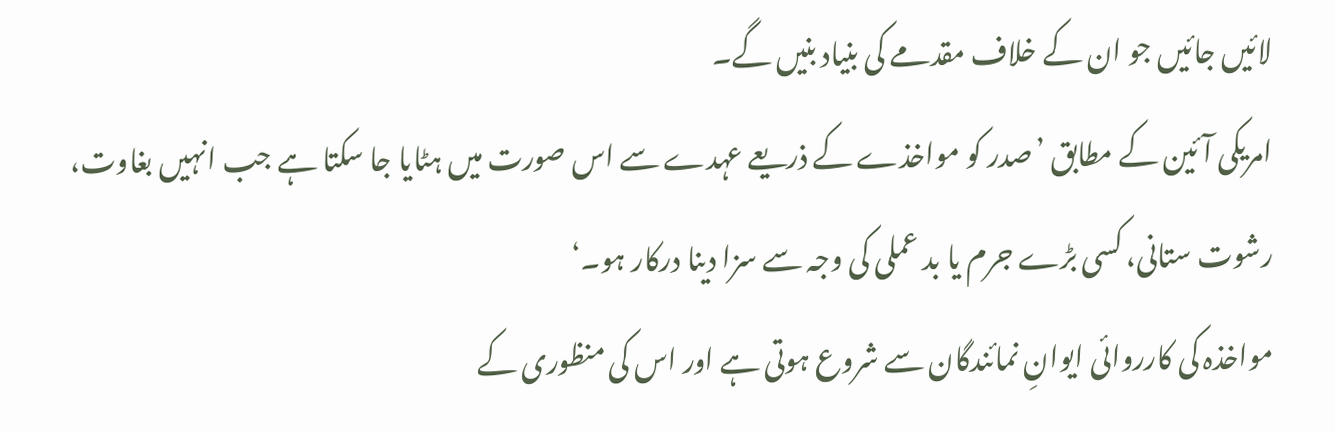لائیں جائیں جو ان کے خلاف مقدمے کی بنیاد بنیں گے۔
امریکی آئین کے مطابق ’صدر کو مواخذے کے ذریعے عہدے سے اس صورت میں ہٹایا جا سکتا ہے جب انہیں بغاوت، رشوت ستانی، کسی بڑے جرم یا بد عملی کی وجہ سے سزا دینا درکار ہو۔‘
مواخذہ کی کارروائی ایوانِ نمائندگان سے شروع ہوتی ہے اور اس کی منظوری کے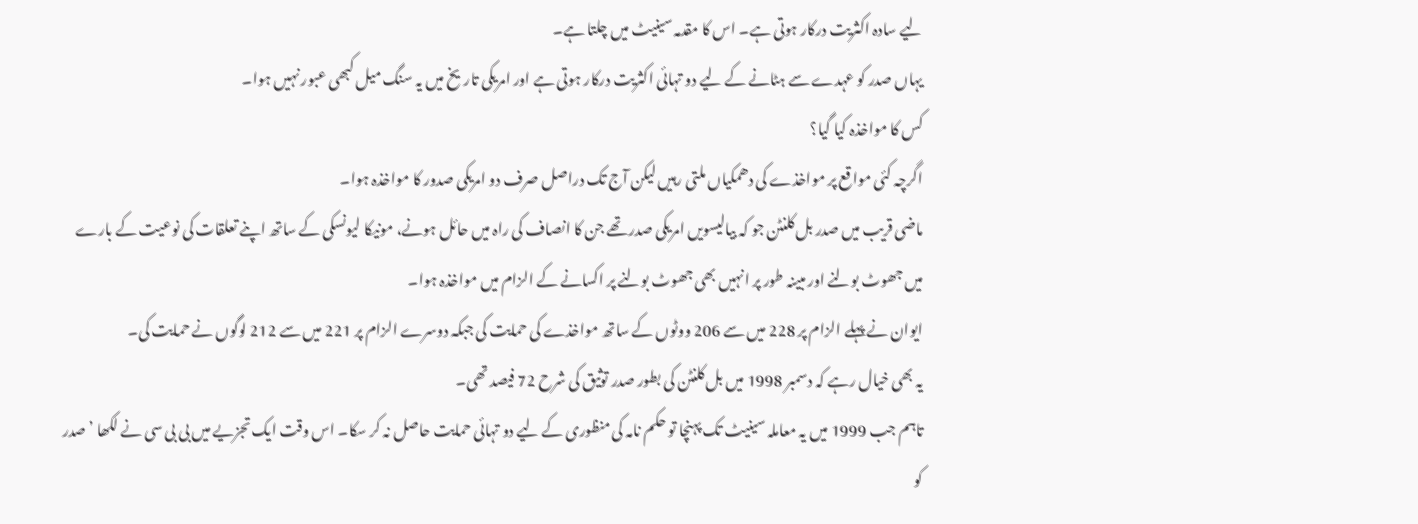لیے سادہ اکثریت درکار ہوتی ہے۔ اس کا مقدمہ سینیٹ میں چلتا ہے۔
یہاں صدر کو عہدے سے ہٹانے کے لیے دو تہائی اکثریت درکار ہوتی ہے اور امریکی تاریخ میں یہ سنگ میل کبھی عبور نہیں ہوا۔
کس کا مواخذہ کیا گیا؟
اگرچہ کئی مواقع پر مواخذے کی دھمکیاں ملتی رہیں لیکن آج تک دراصل صرف دو امریکی صدور کا مواخذہ ہوا۔
ماضی قریب میں صدر بل کلنٹن جو کہ بیالیسویں امریکی صدر تھے جن کا انصاف کی راہ میں حائل ہونے، مونیکا لیونسکی کے ساتھ اپنے تعلقات کی نوعیت کے بارے میں جھوٹ بولنے اور مبینہ طور پر انہیں بھی جھوٹ بولنے پر اکسانے کے الزام میں مواخذہ ہوا۔
ایوان نے پہلے الزام پر 228 میں سے 206 ووٹوں کے ساتھ مواخذے کی حمایت کی جبکہ دوسرے الزام پر 221 میں سے 212 لوگوں نے حمایت کی۔
یہ بھی خیال رہے کہ دسمبر 1998 میں بل کلنٹن کی بطور صدر توثیق کی شرح 72 فیصد تھی۔
تاہم جب 1999 میں یہ معاملہ سینیٹ تک پہنچا تو حکم نامہ کی منظوری کے لیے دو تہائی حمایت حاصل نہ کر سکا۔ اس وقت ایک تجزیے میں بی بی سی نے لکھا ’صدر کو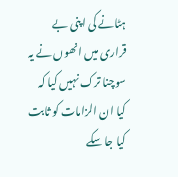ہٹانے کی اپنی بے قراری میں انھوں نے یہ سوچنا ترک نہیں کیا کہ کیا ان الزامات کو ثابت کیا جا سکے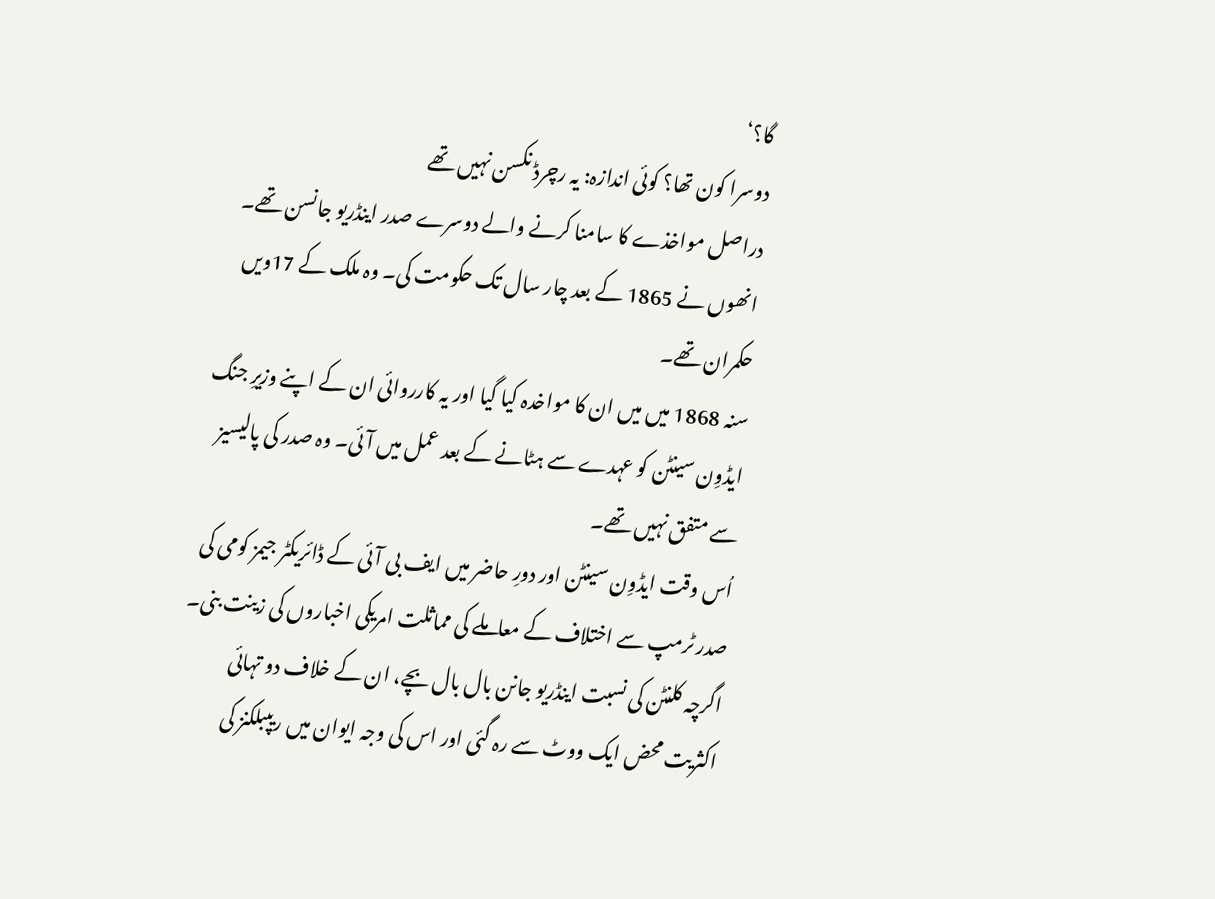گا؟‘
دوسرا کون تھا؟ کوئی اندازہ: یہ رچرڈ نکسن نہیں تھے
دراصل مواخذے کا سامنا کرنے والے دوسرے صدر اینڈریو جانسن تھے۔ انھوں نے 1865 کے بعد چار سال تک حکومت کی۔ وہ ملک کے 17ویں حکمران تھے۔
سنہ 1868 میں میں ان کا مواخدہ کیا گیا اور یہ کارروائی ان کے اپنے وزیرِ جنگ ایڈوِن سینٹن کو عہدے سے ہٹانے کے بعد عمل میں آئی۔ وہ صدر کی پالیسیز سے متفق نہیں تھے۔
اُس وقت ایڈوِن سینٹن اور دورِ حاضر میں ایف بی آئی کے ڈائریکٹر جیمز کومی کی صدر ٹرمپ سے اختلاف کے معاملے کی مماثلت امریکی اخباروں کی زینت بنی۔
اگرچہ کلنٹن کی نسبت اینڈریو جانن بال بال بچے، ان کے خلاف دو تہائی اکثریت محض ایک ووٹ سے رہ گئی اور اس کی وجہ ایوان میں ریپبلکنز کی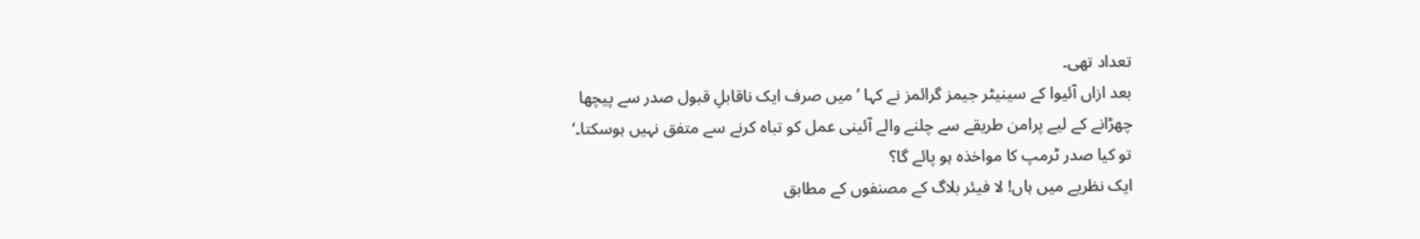تعداد تھی۔
بعد ازاں آئیوا کے سینیٹر جیمز گرائمز نے کہا ’میں صرف ایک ناقابلِ قبول صدر سے پیچھا چھڑانے کے لیے پرامن طریقے سے چلنے والے آئینی عمل کو تباہ کرنے سے متفق نہیں ہوسکتا۔‘
تو کیا صدر ٹرمپ کا مواخذہ ہو پائے گا؟
ایک نظریے میں ہاں! لا فیئر بلاگ کے مصنفوں کے مطابق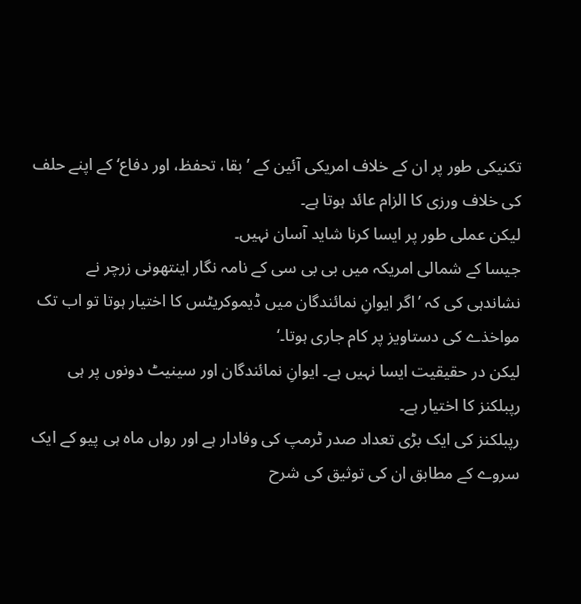تکنیکی طور پر ان کے خلاف امریکی آئین کے ’بقا، تحفظ، اور دفاع‘ کے اپنے حلف کی خلاف ورزی کا الزام عائد ہوتا ہے۔
لیکن عملی طور پر ایسا کرنا شاید آسان نہیں۔
جیسا کے شمالی امریکہ میں بی بی سی کے نامہ نگار اینتھونی زرچر نے نشاندہی کی کہ ’اگر ایوانِ نمائندگان میں ڈیموکریٹس کا اختیار ہوتا تو اب تک مواخذے کی دستاویز پر کام جاری ہوتا۔‘
لیکن در حقیقیت ایسا نہیں ہے۔ ایوانِ نمائندگان اور سینیٹ دونوں پر ہی رپبلکنز کا اختیار ہے۔
رپبلکنز کی ایک بڑی تعداد صدر ٹرمپ کی وفادار ہے اور رواں ماہ ہی پیو کے ایک سروے کے مطابق ان کی توثیق کی شرح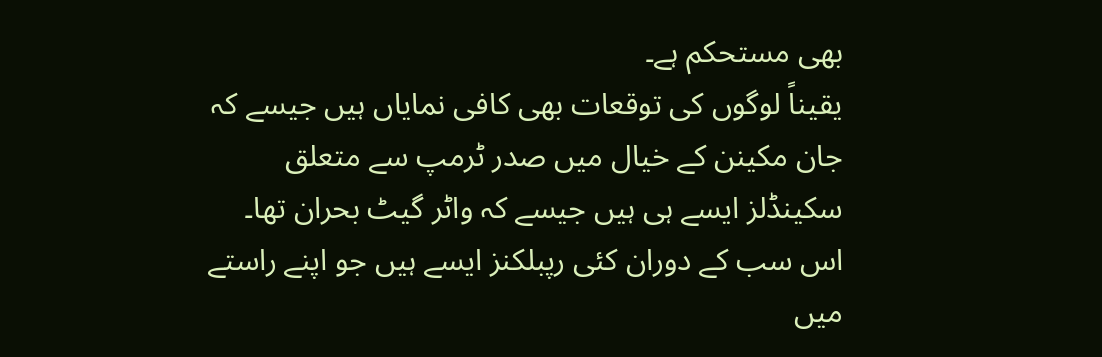بھی مستحکم ہے۔
یقیناً لوگوں کی توقعات بھی کافی نمایاں ہیں جیسے کہ جان مکینن کے خیال میں صدر ٹرمپ سے متعلق سکینڈلز ایسے ہی ہیں جیسے کہ واٹر گیٹ بحران تھا۔
اس سب کے دوران کئی رپبلکنز ایسے ہیں جو اپنے راستے میں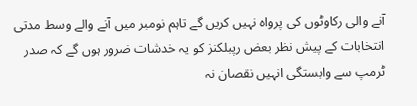آنے والی رکاوٹوں کی پرواہ نہیں کریں گے تاہم نومبر میں آنے والے وسط مدتی انتخابات کے پیش نظر بعض رپبلکنز کو یہ خدشات ضرور ہوں گے کہ صدر ٹرمپ سے وابستگی انہیں نقصان نہ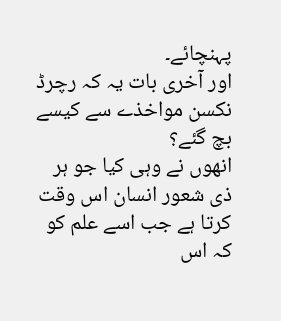پہنچائے۔
اور آخری بات یہ کہ رچرڈ نکسن مواخذے سے کیسے بچ گئے؟
انھوں نے وہی کیا جو ہر ذی شعور انسان اس وقت کرتا ہے جب اسے علم کو کہ اس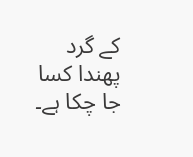کے گرد پھندا کسا جا چکا ہے۔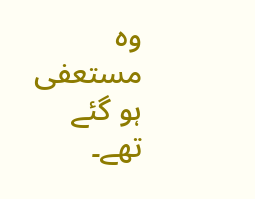وہ مستعفی ہو گئے تھے۔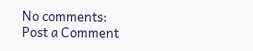No comments:
Post a Comment